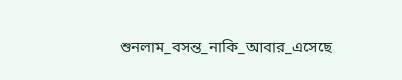শুনলাম_বসন্ত_নাকি_আবার_এসেছে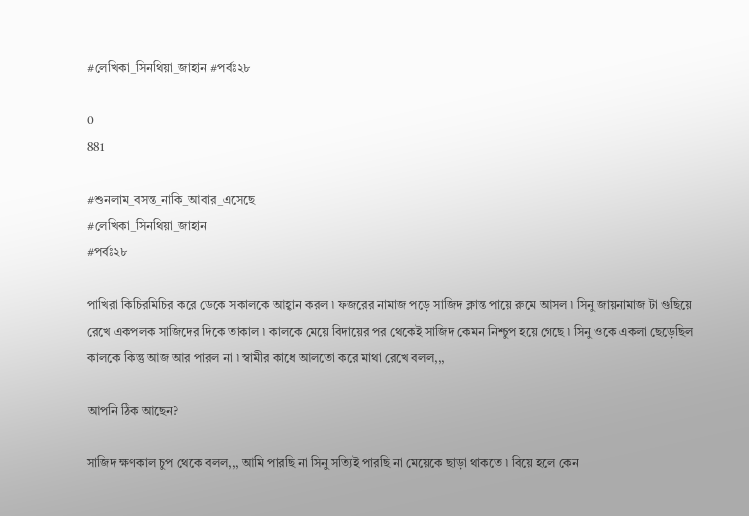#লেখিকা_সিনথিয়া_জাহান #পর্বঃ২৮

0
881

#শুনলাম_বসন্ত_নাকি_আবার_এসেছে
#লেখিকা_সিনথিয়া_জাহান
#পর্বঃ২৮

পাখিরা কিচিরমিচির করে ডেকে সকালকে আহ্বান করল ৷ ফজরের নামাজ পড়ে সাজিদ ক্লান্ত পায়ে রুমে আসল ৷ সিনু জায়নামাজ টা গুছিয়ে রেখে একপলক সাজিদের দিকে তাকাল ৷ কালকে মেয়ে বিদায়ের পর থেকেই সাজিদ কেমন নিশ্চুপ হয়ে গেছে ৷ সিনু ওকে একলা ছেড়েছিল কালকে কিন্তু আজ আর পারল না ৷ স্বামীর কাধে আলতো করে মাথা রেখে বলল,,,

আপনি ঠিক আছেন?

সাজিদ ক্ষণকাল চুপ থেকে বলল,,, আমি পারছি না সিনু সত্যিই পারছি না মেয়েকে ছাড়া থাকতে ৷ বিয়ে হলে কেন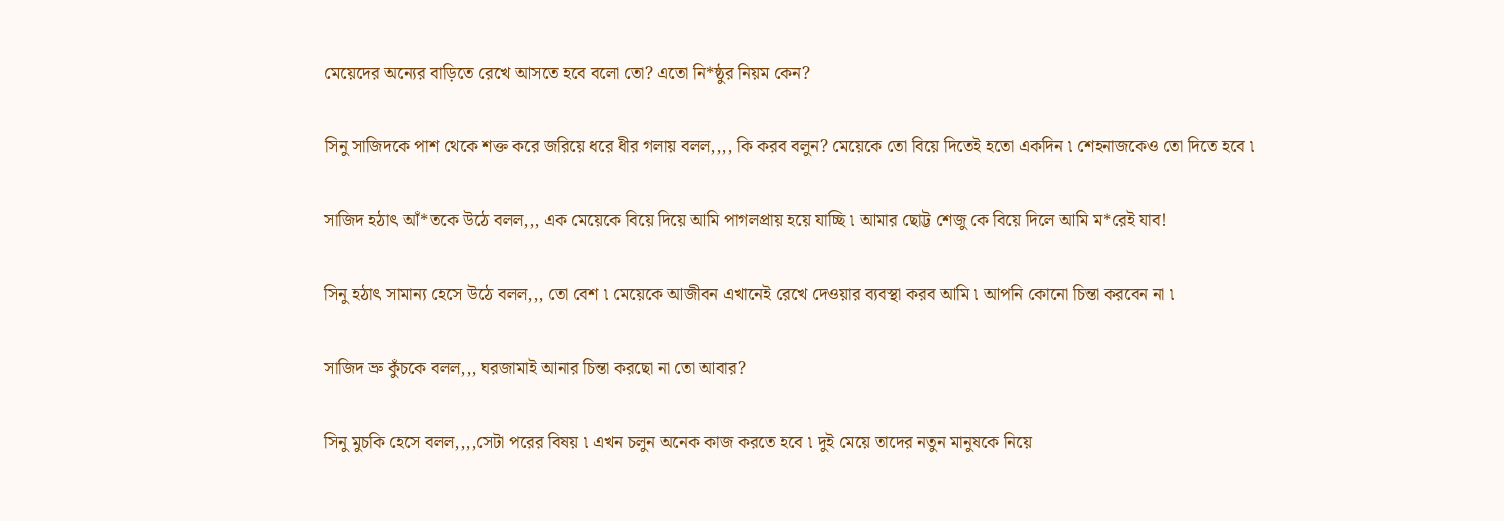মেয়েদের অন্যের বাড়িতে রেখে আসতে হবে বলো তো? এতো নি*ষ্ঠুর নিয়ম কেন?

সিনু সাজিদকে পাশ থেকে শক্ত করে জরিয়ে ধরে ধীর গলায় বলল,,,, কি করব বলুন? মেয়েকে তো বিয়ে দিতেই হতো একদিন ৷ শেহনাজকেও তো দিতে হবে ৷

সাজিদ হঠাৎ আঁ*তকে উঠে বলল,,, এক মেয়েকে বিয়ে দিয়ে আমি পাগলপ্রায় হয়ে যাচ্ছি ৷ আমার ছোট্ট শেজু কে বিয়ে দিলে আমি ম*রেই যাব!

সিনু হঠাৎ সামান্য হেসে উঠে বলল,,, তো বেশ ৷ মেয়েকে আজীবন এখানেই রেখে দেওয়ার ব্যবস্থা করব আমি ৷ আপনি কোনো চিন্তা করবেন না ৷

সাজিদ ভ্রু কুঁচকে বলল,,, ঘরজামাই আনার চিন্তা করছো না তো আবার?

সিনু মুচকি হেসে বলল,,,,সেটা পরের বিষয় ৷ এখন চলুন অনেক কাজ করতে হবে ৷ দুই মেয়ে তাদের নতুন মানুষকে নিয়ে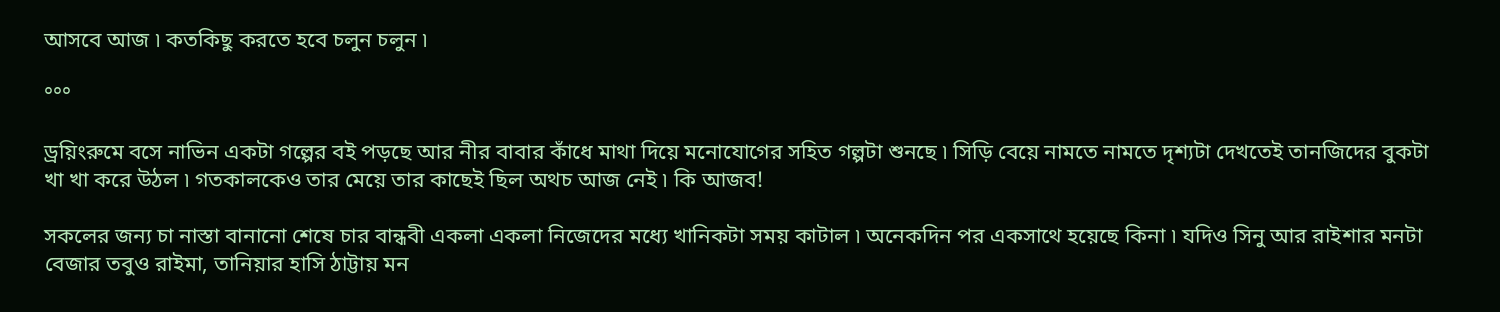আসবে আজ ৷ কতকিছু করতে হবে চলুন চলুন ৷

°°°

ড্রয়িংরুমে বসে নাভিন একটা গল্পের বই পড়ছে আর নীর বাবার কাঁধে মাথা দিয়ে মনোযোগের সহিত গল্পটা শুনছে ৷ সিড়ি বেয়ে নামতে নামতে দৃশ্যটা দেখতেই তানজিদের বুকটা খা খা করে উঠল ৷ গতকালকেও তার মেয়ে তার কাছেই ছিল অথচ আজ নেই ৷ কি আজব!

সকলের জন্য চা নাস্তা বানানো শেষে চার বান্ধবী একলা একলা নিজেদের মধ্যে খানিকটা সময় কাটাল ৷ অনেকদিন পর একসাথে হয়েছে কিনা ৷ যদিও সিনু আর রাইশার মনটা বেজার তবুও রাইমা, তানিয়ার হাসি ঠাট্টায় মন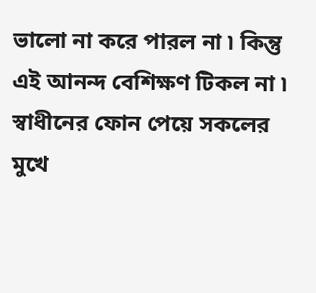ভালো না করে পারল না ৷ কিন্তু এই আনন্দ বেশিক্ষণ টিকল না ৷ স্বাধীনের ফোন পেয়ে সকলের মুখে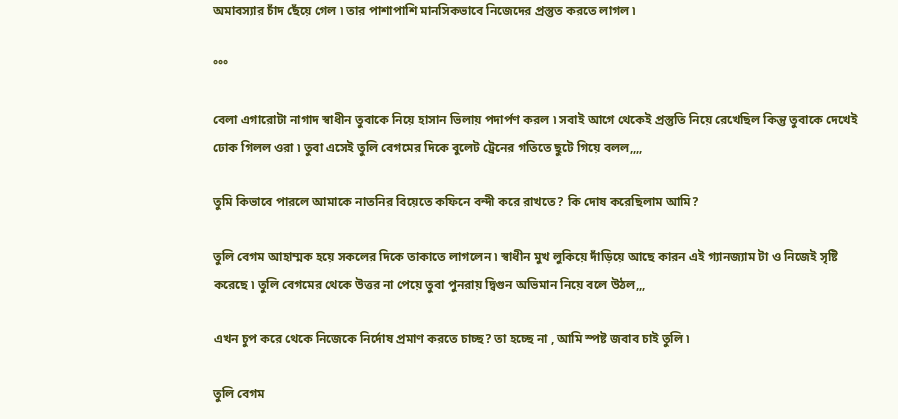অমাবস্যার চাঁদ ছেঁয়ে গেল ৷ তার পাশাপাশি মানসিকভাবে নিজেদের প্রস্তুত করতে লাগল ৷

°°°

বেলা এগারোটা নাগাদ স্বাধীন তুবাকে নিয়ে হাসান ভিলায় পদার্পণ করল ৷ সবাই আগে থেকেই প্রস্তুতি নিয়ে রেখেছিল কিন্তু তুবাকে দেখেই ঢোক গিলল ওরা ৷ তুবা এসেই তুলি বেগমের দিকে বুলেট ট্রেনের গতিতে ছুটে গিয়ে বলল,,,,

তুমি কিভাবে পারলে আমাকে নাতনির বিয়েতে কফিনে বন্দী করে রাখতে? কি দোষ করেছিলাম আমি?

তুলি বেগম আহাম্মক হয়ে সকলের দিকে তাকাতে লাগলেন ৷ স্বাধীন মুখ লুকিয়ে দাঁড়িয়ে আছে কারন এই গ্যানজ্যাম টা ও নিজেই সৃষ্টি করেছে ৷ তুলি বেগমের থেকে উত্তর না পেয়ে তুবা পুনরায় দ্বিগুন অভিমান নিয়ে বলে উঠল,,,

এখন চুপ করে থেকে নিজেকে নির্দোষ প্রমাণ করতে চাচ্ছ? তা হচ্ছে না , আমি স্পষ্ট জবাব চাই তুলি ৷

তুলি বেগম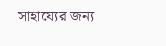সাহায্যের জন্য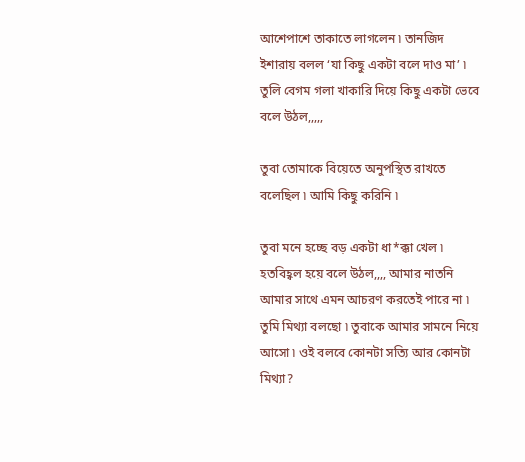আশেপাশে তাকাতে লাগলেন ৷ তানজিদ ইশারায় বলল ‘যা কিছু একটা বলে দাও মা’ ৷ তুলি বেগম গলা খাকারি দিয়ে কিছু একটা ভেবে বলে উঠল,,,,,

তুবা তোমাকে বিয়েতে অনুপস্থিত রাখতে বলেছিল ৷ আমি কিছু করিনি ৷

তুবা মনে হচ্ছে বড় একটা ধা*ক্কা খেল ৷ হতবিহ্বল হয়ে বলে উঠল,,,, আমার নাতনি আমার সাথে এমন আচরণ করতেই পারে না ৷ তুমি মিথ্যা বলছো ৷ তুবাকে আমার সামনে নিয়ে আসো ৷ ওই বলবে কোনটা সত্যি আর কোনটা মিথ্যা?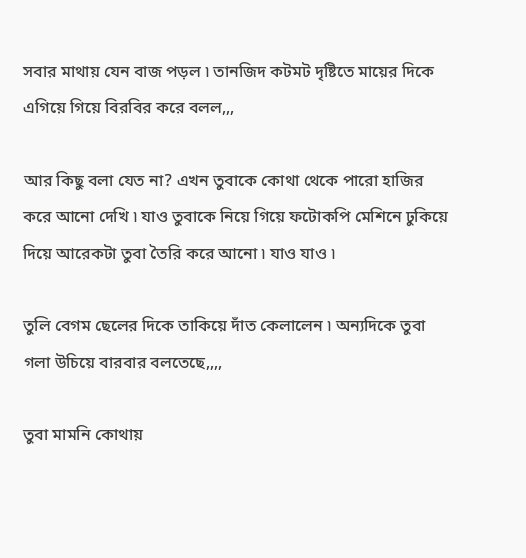সবার মাথায় যেন বাজ পড়ল ৷ তানজিদ কটমট দৃষ্টিতে মায়ের দিকে এগিয়ে গিয়ে বিরবির করে বলল,,,

আর কিছু বলা যেত না? এখন তুবাকে কোথা থেকে পারো হাজির করে আনো দেখি ৷ যাও তুবাকে নিয়ে গিয়ে ফটোকপি মেশিনে ঢুকিয়ে দিয়ে আরেকটা তুবা তৈরি করে আনো ৷ যাও যাও ৷

তুলি বেগম ছেলের দিকে তাকিয়ে দাঁত কেলালেন ৷ অন্যদিকে তুবা গলা উচিয়ে বারবার বলতেছে,,,,

তুবা মামনি কোথায়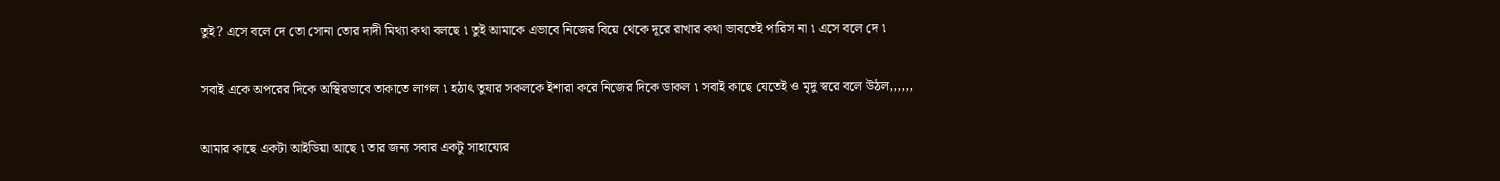তুই? এসে বলে দে তো সোনা তোর দাদী মিথ্যা কথা বলছে ৷ তুই আমাকে এভাবে নিজের বিয়ে থেকে দূরে রাখার কথা ভাবতেই পারিস না ৷ এসে বলে দে ৷

সবাই একে অপরের দিকে অস্থিরভাবে তাকাতে লাগল ৷ হঠাৎ তুষার সকলকে ইশারা করে নিজের দিকে ডাকল ৷ সবাই কাছে যেতেই ও মৃদু স্বরে বলে উঠল,,,,,,

আমার কাছে একটা আইডিয়া আছে ৷ তার জন্য সবার একটু সাহায্যের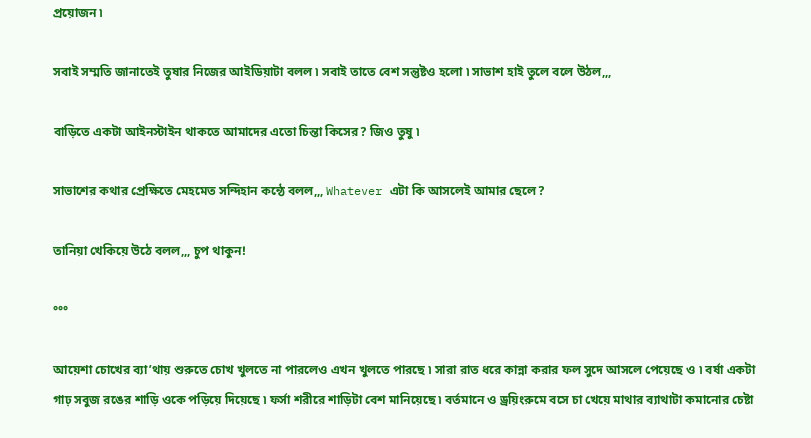প্রয়োজন ৷

সবাই সম্মতি জানাতেই তুষার নিজের আইডিয়াটা বলল ৷ সবাই তাতে বেশ সন্তুষ্টও হলো ৷ সাভাশ হাই তুলে বলে উঠল,,,

বাড়িতে একটা আইনস্টাইন থাকতে আমাদের এতো চিন্তা কিসের? জিও তুষু ৷

সাভাশের কথার প্রেক্ষিতে মেহমেত সন্দিহান কন্ঠে বলল,,, Whatever এটা কি আসলেই আমার ছেলে?

তানিয়া খেকিয়ে উঠে বলল,,, চুপ থাকুন!

°°°

আয়েশা চোখের ব্যা’থায় শুরুতে চোখ খুলতে না পারলেও এখন খুলতে পারছে ৷ সারা রাত ধরে কান্না করার ফল সুদে আসলে পেয়েছে ও ৷ বর্ষা একটা গাঢ় সবুজ রঙের শাড়ি ওকে পড়িয়ে দিয়েছে ৷ ফর্সা শরীরে শাড়িটা বেশ মানিয়েছে ৷ বর্তমানে ও ড্রয়িংরুমে বসে চা খেয়ে মাথার ব্যাথাটা কমানোর চেষ্টা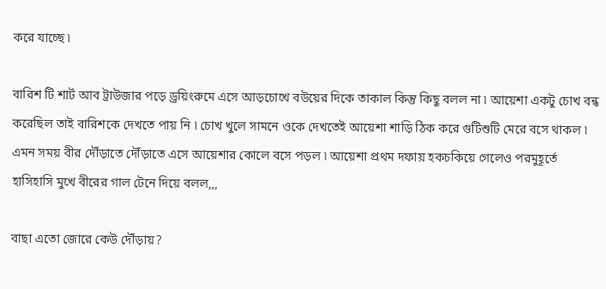করে যাচ্ছে ৷

বারিশ টি শার্ট আব ট্রাউজার পড়ে ড্রয়িংরুমে এসে আড়চোখে বউয়ের দিকে তাকাল কিন্তু কিছু বলল না ৷ আয়েশা একটু চোখ বন্ধ করেছিল তাই বারিশকে দেখতে পায় নি ৷ চোখ খুলে সামনে ওকে দেখতেই আয়েশা শাড়ি ঠিক করে গুটিশুটি মেরে বসে থাকল ৷ এমন সময় বীর দৌঁড়াতে দৌঁড়াতে এসে আয়েশার কোলে বসে পড়ল ৷ আয়েশা প্রথম দফায় হকচকিয়ে গেলেও পরমুহূর্তে হাসিহাসি মুখে বীরের গাল টেনে দিয়ে বলল,,,

বাছা এতো জোরে কেউ দৌঁড়ায়?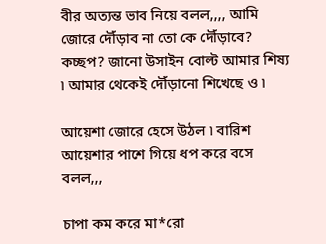বীর অত্যন্ত ভাব নিয়ে বলল,,,, আমি জোরে দৌঁড়াব না তো কে দৌঁড়াবে? কচ্ছপ? জানো উসাইন বোল্ট আমার শিষ্য ৷ আমার থেকেই দৌঁড়ানো শিখেছে ও ৷

আয়েশা জোরে হেসে উঠল ৷ বারিশ আয়েশার পাশে গিয়ে ধপ করে বসে বলল,,,

চাপা কম করে মা*রো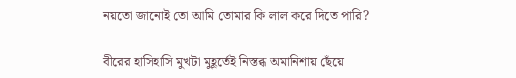নয়তো জানোই তো আমি তোমার কি লাল করে দিতে পারি?

বীরের হাসিহাসি মুখটা মুহূর্তেই নিস্তব্ধ অমানিশায় ছেঁয়ে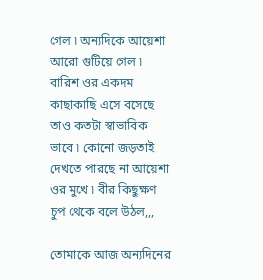গেল ৷ অন্যদিকে আয়েশা আরো গুটিয়ে গেল ৷ বারিশ ওর একদম কাছাকাছি এসে বসেছে তাও কতটা স্বাভাবিক ভাবে ৷ কোনো জড়তাই দেখতে পারছে না আয়েশা ওর মুখে ৷ বীর কিছুক্ষণ চুপ থেকে বলে উঠল,,,

তোমাকে আজ অন্যদিনের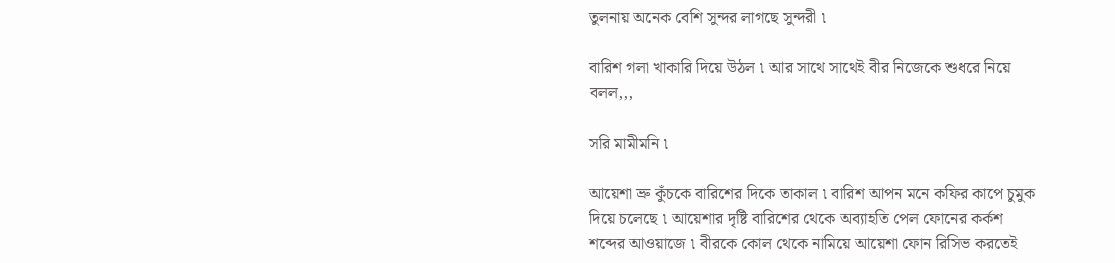তুলনায় অনেক বেশি সুন্দর লাগছে সুন্দরী ৷

বারিশ গলা খাকারি দিয়ে উঠল ৷ আর সাথে সাথেই বীর নিজেকে শুধরে নিয়ে বলল,,,

সরি মামীমনি ৷

আয়েশা ভ্রু কুঁচকে বারিশের দিকে তাকাল ৷ বারিশ আপন মনে কফির কাপে চুমুক দিয়ে চলেছে ৷ আয়েশার দৃষ্টি বারিশের থেকে অব্যাহতি পেল ফোনের কর্কশ শব্দের আওয়াজে ৷ বীরকে কোল থেকে নামিয়ে আয়েশা ফোন রিসিভ করতেই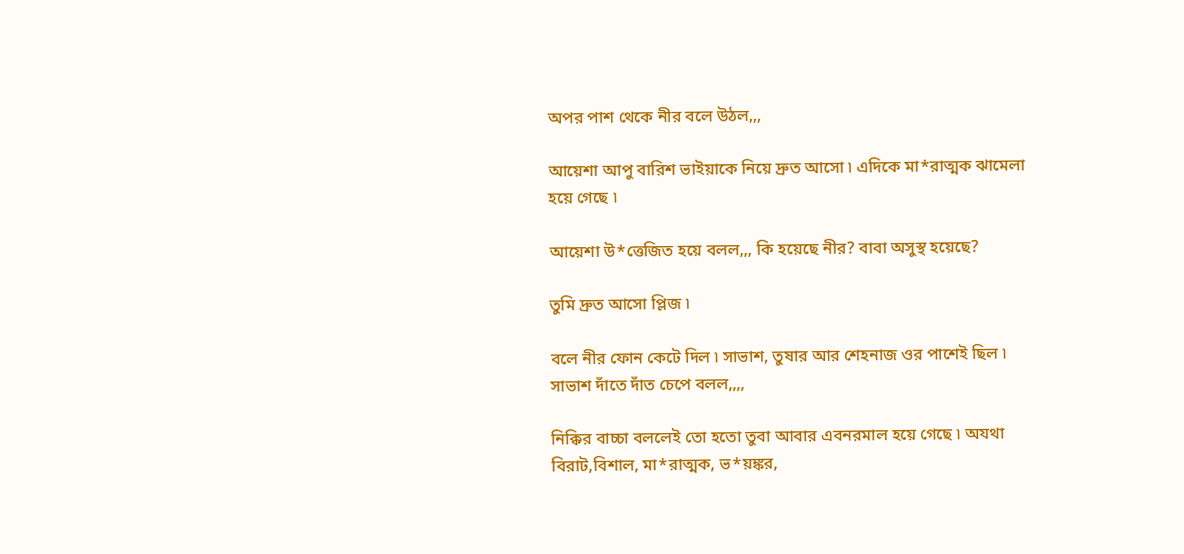অপর পাশ থেকে নীর বলে উঠল,,,

আয়েশা আপু বারিশ ভাইয়াকে নিয়ে দ্রুত আসো ৷ এদিকে মা*রাত্মক ঝামেলা হয়ে গেছে ৷

আয়েশা উ*ত্তেজিত হয়ে বলল,,, কি হয়েছে নীর? বাবা অসুস্থ হয়েছে?

তুমি দ্রুত আসো প্লিজ ৷

বলে নীর ফোন কেটে দিল ৷ সাভাশ, তুষার আর শেহনাজ ওর পাশেই ছিল ৷ সাভাশ দাঁতে দাঁত চেপে বলল,,,,

নিক্কির বাচ্চা বললেই তো হতো তুবা আবার এবনরমাল হয়ে গেছে ৷ অযথা বিরাট,বিশাল, মা*রাত্মক, ভ*য়ঙ্কর,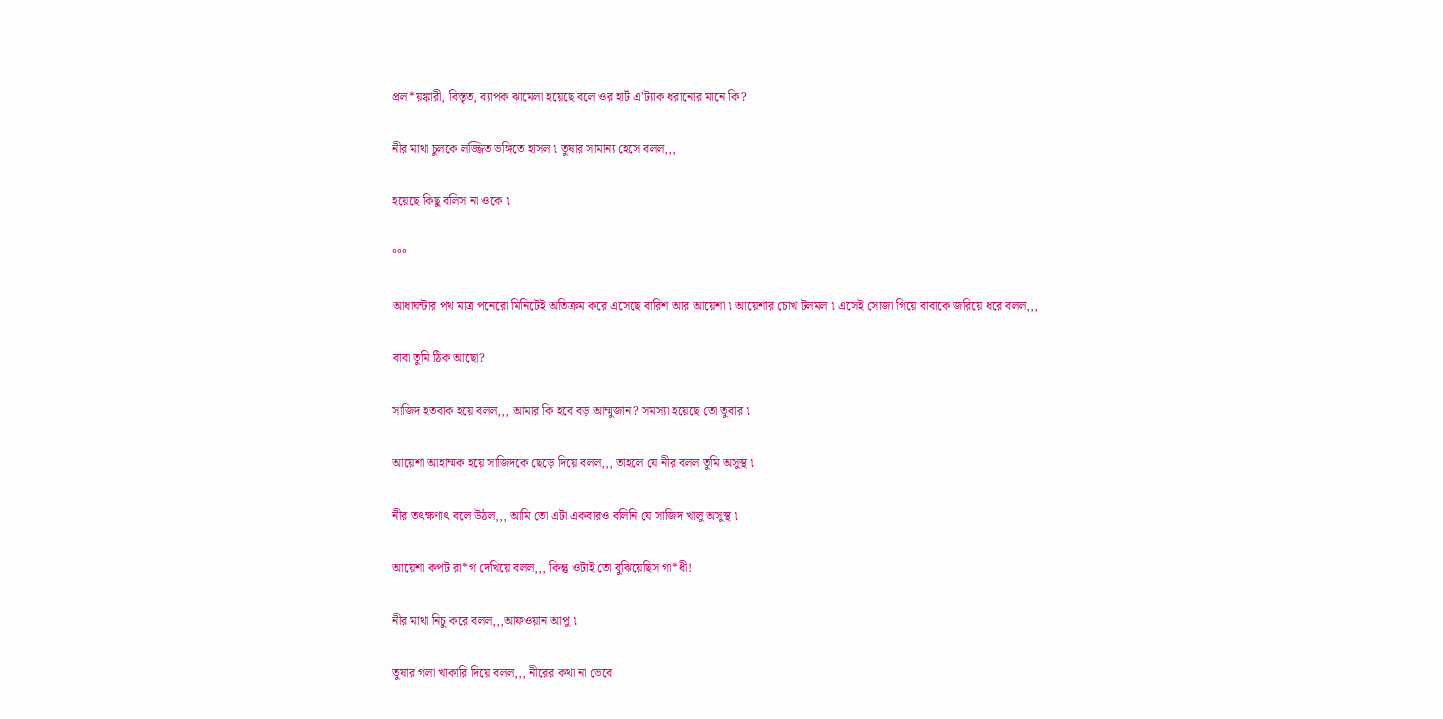প্রল*য়ঙ্কারী, বিস্তৃত, ব্যাপক ঝামেলা হয়েছে বলে ওর হার্ট এ’ট্যাক ধরানোর মানে কি?

নীর মাথা চুলকে লজ্জিত ভঙ্গিতে হাসল ৷ তুষার সামান্য হেসে বলল,,,

হয়েছে কিছু বলিস না ওকে ৷

°°°

আধাঘন্টার পথ মাত্র পনেরো মিনিটেই অতিক্রম করে এসেছে বারিশ আর আয়েশা ৷ আয়েশার চোখ টলমল ৷ এসেই সোজা গিয়ে বাবাকে জরিয়ে ধরে বলল,,,

বাবা তুমি ঠিক আছো?

সাজিদ হতবাক হয়ে বলল,,, আমার কি হবে বড় আম্মুজান? সমস্যা হয়েছে তো তুবার ৷

আয়েশা আহাম্মক হয়ে সাজিদকে ছেড়ে দিয়ে বলল,,, তাহলে যে নীর বলল তুমি অসুস্থ ৷

নীর তৎক্ষণাৎ বলে উঠল,,, আমি তো এটা একবারও বলিনি যে সাজিদ খালু অসুস্থ ৷

আয়েশা কপট রা*গ দেখিয়ে বলল,,, কিন্তু ওটাই তো বুঝিয়েছিস গা*ধী!

নীর মাথা নিচু করে বলল,,,আফওয়ান আপু ৷

তুষার গলা খাকারি দিয়ে বলল,,, নীরের কথা না ভেবে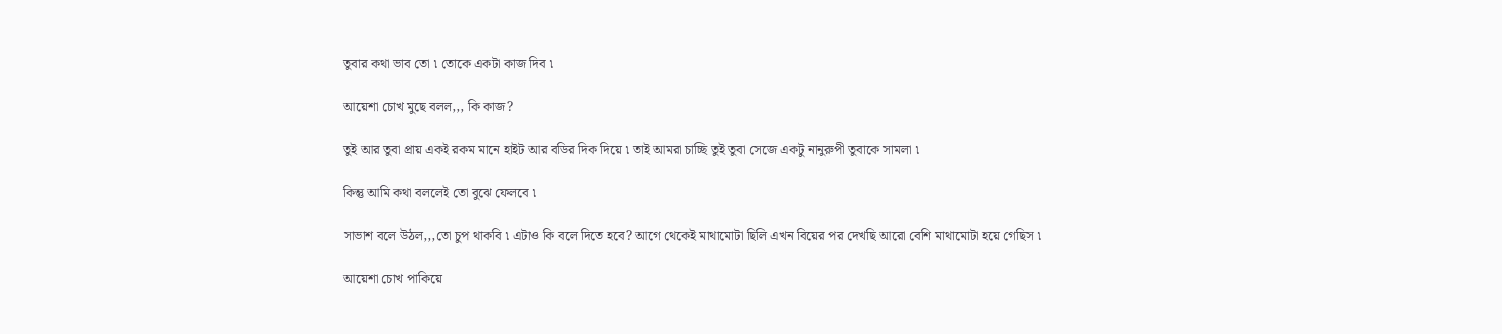তুবার কথা ভাব তো ৷ তোকে একটা কাজ দিব ৷

আয়েশা চোখ মুছে বলল,,, কি কাজ?

তুই আর তুবা প্রায় একই রকম মানে হাইট আর বডির দিক দিয়ে ৷ তাই আমরা চাচ্ছি তুই তুবা সেজে একটু নানুরুপী তুবাকে সামলা ৷

কিন্তু আমি কথা বললেই তো বুঝে ফেলবে ৷

সাভাশ বলে উঠল,,,তো চুপ থাকবি ৷ এটাও কি বলে দিতে হবে? আগে থেকেই মাথামোটা ছিলি এখন বিয়ের পর দেখছি আরো বেশি মাথামোটা হয়ে গেছিস ৷

আয়েশা চোখ পাকিয়ে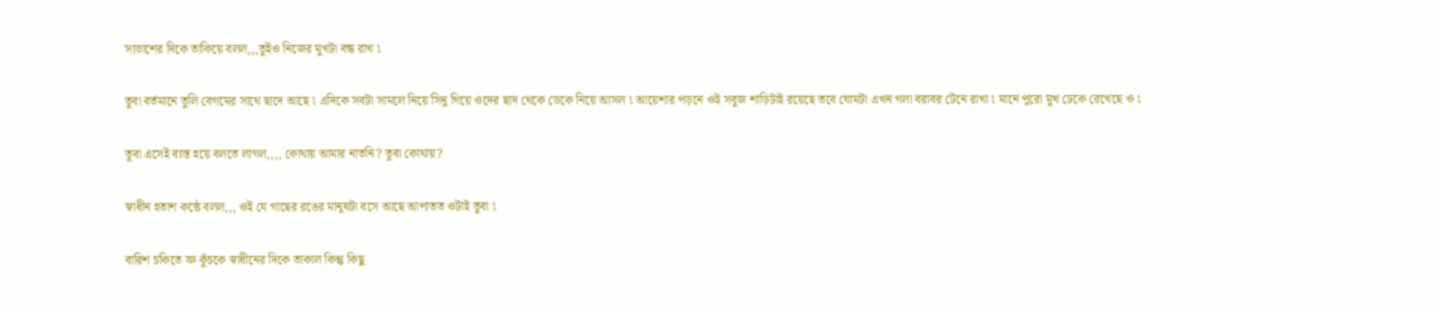সাভাশের দিকে তাকিয়ে বলল,,,তুইও নিজের মুখটা বন্ধ রাখ ৷

তুবা বর্তমানে তুলি বেগমের সাথে ছাদে আছে ৷ এদিকে সবটা সামলে নিয়ে সিনু গিয়ে ওদের ছাদ থেকে ডেকে নিয়ে আসল ৷ আয়েশার পড়নে ওই সবুজ শাড়িটাই রয়েছে তবে ঘোমটা এখন গলা বরাবর টেনে রাখা ৷ মানে পুরো মুখ ঢেকে রেখেছে ও ৷

তুবা এসেই ব্যস্ত হয়ে বলতে লাগল,,,, কোথায় আমার নাতনি? তুবা কোথায়?

স্বাধীন হতাশ কন্ঠে বলল,,, ওই যে গাছের রঙের মানুষটা বসে আছে আপাতত ওটাই তুবা ৷

বারিশ চকিতে ভ্রু কুঁচকে স্বাধীনের দিকে তাকাল কিন্তু কিছু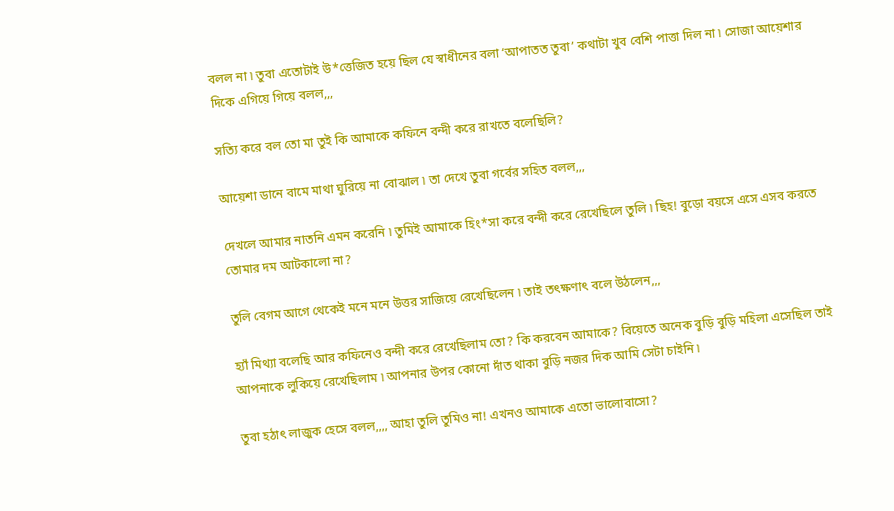বলল না ৷ তুবা এতোটাই উ*ত্তেজিত হয়ে ছিল যে স্বাধীনের বলা ‘আপাতত তুবা’ কথাটা খুব বেশি পাত্তা দিল না ৷ সোজা আয়েশার দিকে এগিয়ে গিয়ে বলল,,,

সত্যি করে বল তো মা তুই কি আমাকে কফিনে বন্দী করে রাখতে বলেছিলি?

আয়েশা ডানে বামে মাথা ঘুরিয়ে না বোঝাল ৷ তা দেখে তুবা গর্বের সহিত বলল,,,

দেখলে আমার নাতনি এমন করেনি ৷ তুমিই আমাকে হিং*সা করে বন্দী করে রেখেছিলে তুলি ৷ ছিহ! বুড়ো বয়সে এসে এসব করতে তোমার দম আটকালো না?

তুলি বেগম আগে থেকেই মনে মনে উত্তর সাজিয়ে রেখেছিলেন ৷ তাই তৎক্ষণাৎ বলে উঠলেন,,,

হ্যাঁ মিথ্যা বলেছি আর কফিনেও বন্দী করে রেখেছিলাম তো? কি করবেন আমাকে? বিয়েতে অনেক বুড়ি বুড়ি মহিলা এসেছিল তাই আপনাকে লুকিয়ে রেখেছিলাম ৷ আপনার উপর কোনো দাঁত থাকা বুড়ি নজর দিক আমি সেটা চাইনি ৷

তুবা হঠাৎ লাজুক হেসে বলল,,,, আহা তুলি তুমিও না! এখনও আমাকে এতো ভালোবাসো?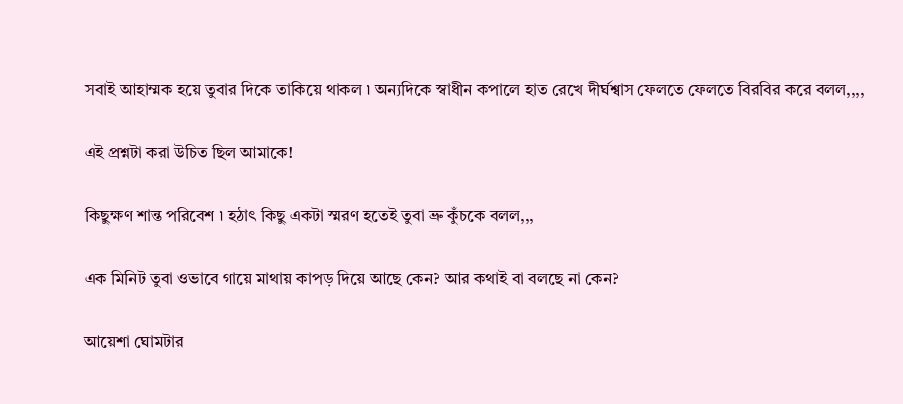সবাই আহাম্মক হয়ে তুবার দিকে তাকিয়ে থাকল ৷ অন্যদিকে স্বাধীন কপালে হাত রেখে দীর্ঘশ্বাস ফেলতে ফেলতে বিরবির করে বলল,,,,

এই প্রশ্নটা করা উচিত ছিল আমাকে!

কিছুক্ষণ শান্ত পরিবেশ ৷ হঠাৎ কিছু একটা স্মরণ হতেই তুবা ভ্রু কুঁচকে বলল,,,

এক মিনিট তুবা ওভাবে গায়ে মাথায় কাপড় দিয়ে আছে কেন? আর কথাই বা বলছে না কেন?

আয়েশা ঘোমটার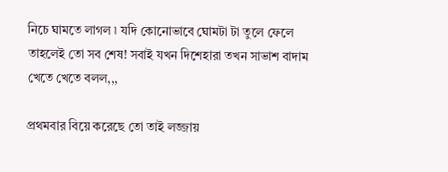নিচে ঘামতে লাগল ৷ যদি কোনোভাবে ঘোমটা টা তুলে ফেলে তাহলেই তো সব শেষ! সবাই যখন দিশেহারা তখন সাভাশ বাদাম খেতে খেতে বলল,,,

প্রথমবার বিয়ে করেছে তো তাই লজ্জায়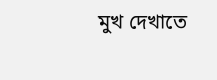মুখ দেখাতে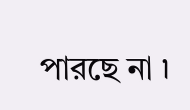পারছে না ৷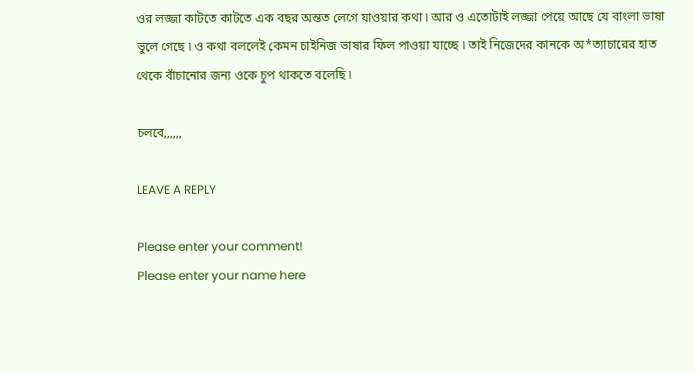ওর লজ্জা কাটতে কাটতে এক বছর অন্তত লেগে যাওয়ার কথা ৷ আর ও এতোটাই লজ্জা পেয়ে আছে যে বাংলা ভাষা ভুলে গেছে ৷ ও কথা বললেই কেমন চাইনিজ ভাষার ফিল পাওয়া যাচ্ছে ৷ তাই নিজেদের কানকে অ*ত্যাচারের হাত থেকে বাঁচানোর জন্য ওকে চুপ থাকতে বলেছি ৷

চলবে,,,,,,

LEAVE A REPLY

Please enter your comment!
Please enter your name here